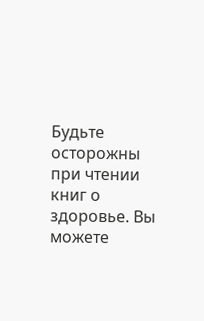Будьте осторожны при чтении книг о здоровье. Вы можете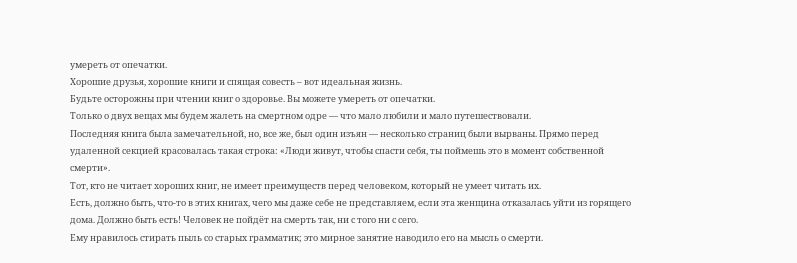умереть от опечатки.
Хорошие друзья, хорошие книги и спящая совесть – вот идеальная жизнь.
Будьте осторожны при чтении книг о здоровье. Вы можете умереть от опечатки.
Только о двух вещах мы будем жалеть на смертном одре — что мало любили и мало путешествовали.
Последняя книга была замечательной, но, все же, был один изъян — несколько страниц были вырваны. Прямо перед удаленной секцией красовалась такая строка: «Люди живут, чтобы спасти себя, ты поймешь это в момент собственной смерти».
Тот, кто не читает хороших книг, не имеет преимуществ перед человеком, который не умеет читать их.
Есть, должно быть, что-то в этих книгах, чего мы даже себе не представляем, если эта женщина отказалась уйти из горящего дома. Должно быть есть! Человек не пойдёт на смерть так, ни с того ни с сего.
Ему нравилось стирать пыль со старых грамматик; это мирное занятие наводило его на мысль о смерти.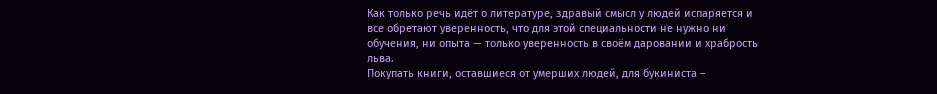Как только речь идёт о литературе, здравый смысл у людей испаряется и все обретают уверенность, что для этой специальности не нужно ни обучения, ни опыта — только уверенность в своём даровании и храбрость льва.
Покупать книги, оставшиеся от умерших людей, для букиниста –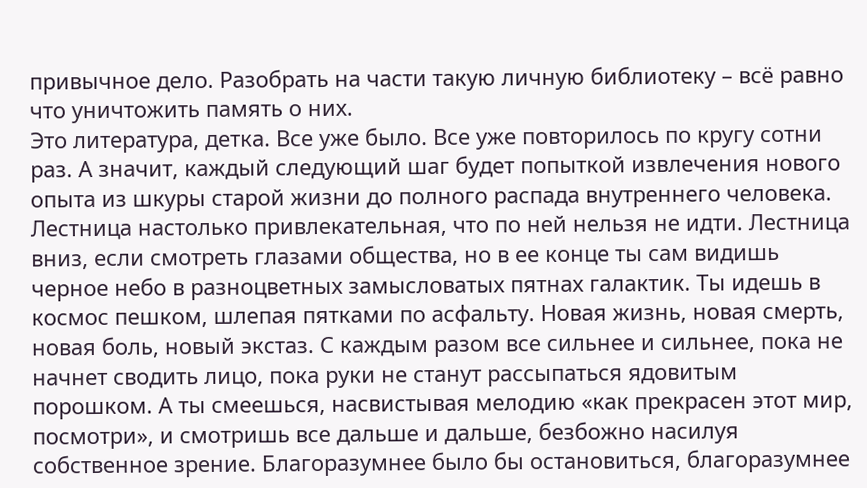привычное дело. Разобрать на части такую личную библиотеку – всё равно что уничтожить память о них.
Это литература, детка. Все уже было. Все уже повторилось по кругу сотни раз. А значит, каждый следующий шаг будет попыткой извлечения нового опыта из шкуры старой жизни до полного распада внутреннего человека. Лестница настолько привлекательная, что по ней нельзя не идти. Лестница вниз, если смотреть глазами общества, но в ее конце ты сам видишь черное небо в разноцветных замысловатых пятнах галактик. Ты идешь в космос пешком, шлепая пятками по асфальту. Новая жизнь, новая смерть, новая боль, новый экстаз. С каждым разом все сильнее и сильнее, пока не начнет сводить лицо, пока руки не станут рассыпаться ядовитым порошком. А ты смеешься, насвистывая мелодию «как прекрасен этот мир, посмотри», и смотришь все дальше и дальше, безбожно насилуя собственное зрение. Благоразумнее было бы остановиться, благоразумнее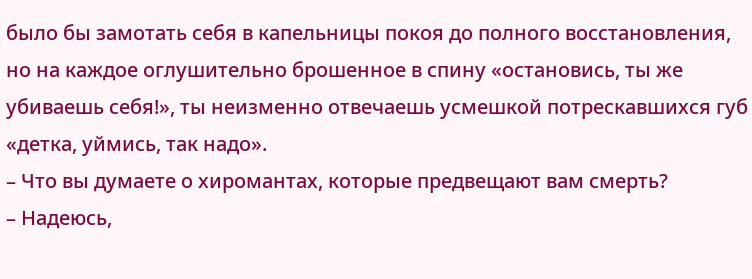было бы замотать себя в капельницы покоя до полного восстановления, но на каждое оглушительно брошенное в спину «остановись, ты же убиваешь себя!», ты неизменно отвечаешь усмешкой потрескавшихся губ «детка, уймись, так надо».
– Что вы думаете о хиромантах, которые предвещают вам смерть?
– Надеюсь,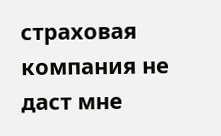страховая компания не даст мне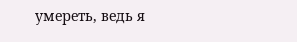умереть, ведь я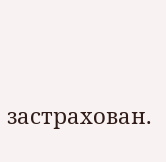застрахован.